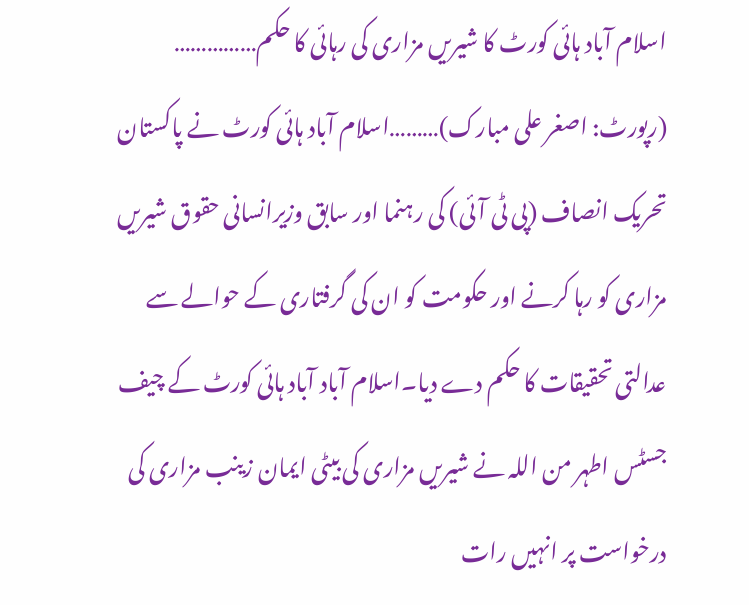اسلام آباد ہائی کورٹ کا شیریں مزاری کی رہائی کا حکم…………… (رپورٹ: اصغر علی مبارک)………اسلام آباد ہائی کورٹ نے پاکستان تحریک انصاف (پی ٹی آئی) کی رہنما اور سابق وزیرانسانی حقوق شیریں مزاری کو رہا کرنے اور حکومت کو ان کی گرفتاری کے حوالے سے عدالتی تحقیقات کا حکم دے دیا۔اسلام آباد آباد ہائی کورٹ کے چیف جسٹس اطہر من اللہ نے شیریں مزاری کی بیٹی ایمان زینب مزاری کی درخواست پر انہیں رات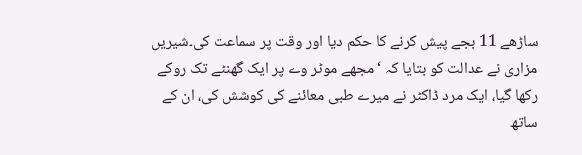ساڑھے 11 بجے پیش کرنے کا حکم دیا اور وقت پر سماعت کی۔شیریں مزاری نے عدالت کو بتایا کہ ‘مجھے موٹر وے پر ایک گھنٹے تک روکے رکھا گیا، ایک مرد ڈاکٹر نے میرے طبی معائنے کی کوشش کی، ان کے ساتھ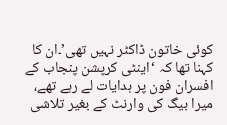کوئی خاتون ڈاکٹر نہیں تھی’۔ان کا کہنا تھا کہ ‘اینٹی کرپشن پنجاب کے افسران فون پر ہدایات لے رہے تھے، میرا بیگ کی وارنٹ کے بغیر تلاشی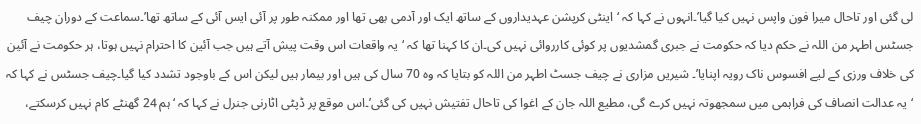لی گئی اور تاحال میرا فون واپس نہیں کیا گیا’۔انہوں نے کہا کہ ‘اینٹی کرپشن عہدیداروں کے ساتھ ایک اور آدمی بھی تھا اور ممکنہ طور پر آئی ایس آئی کے ساتھ تھا’۔سماعت کے دوران چیف جسٹس اطہر من اللہ نے حکم دیا کہ حکومت نے جبری گمشدیوں پر کوئی کارروائی نہیں کی۔ان کا کہنا تھا کہ ‘یہ واقعات اس وقت پیش آتے ہیں جب آئین کا احترام نہیں ہوتا، ہر حکومت نے آئین کی خلاف ورزی کے لیے افسوس ناک رویہ اپنایا’۔ شیریں مزاری نے چیف جسٹ اطہر من اللہ کو بتایا کہ وہ 70 سال کی ہیں اور بیمار ہیں لیکن اس کے باوجود تشدد کیا گیا۔چیف جسٹس نے کہا کہ ‘یہ عدالت انصاف کی فراہمی میں سمجھوتہ نہیں کرے گی، مطیع اللہ جان کے اغوا کی تاحال تفتیش نہیں کی گئی’۔اس موقع پر ڈپٹی اٹارنی جنرل نے کہا کہ ‘ہم 24 گھنٹے کام نہیں کرسکتے،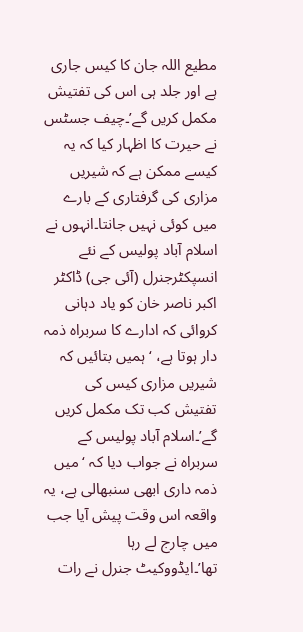مطیع اللہ جان کا کیس جاری ہے اور جلد ہی اس کی تفتیش مکمل کریں گے’۔چیف جسٹس نے حیرت کا اظہار کیا کہ یہ کیسے ممکن ہے کہ شیریں مزاری کی گرفتاری کے بارے میں کوئی نہیں جانتا۔انہوں نے اسلام آباد پولیس کے نئے انسپکٹرجنرل (آئی جی) ڈاکٹر اکبر ناصر خان کو یاد دہانی کروائی کہ ادارے کا سربراہ ذمہ دار ہوتا ہے، ‘ہمیں بتائیں کہ شیریں مزاری کیس کی تفتیش کب تک مکمل کریں گے’۔اسلام آباد پولیس کے سربراہ نے جواب دیا کہ ‘میں ذمہ داری ابھی سنبھالی ہے، یہ واقعہ اس وقت پیش آیا جب میں چارج لے رہا تھا’۔ایڈووکیٹ جنرل نے رات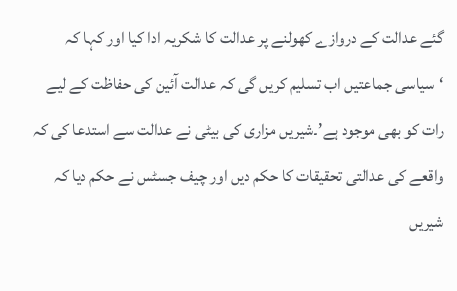گئے عدالت کے دروازے کھولنے پر عدالت کا شکریہ ادا کیا اور کہا کہ ‘سیاسی جماعتیں اب تسلیم کریں گی کہ عدالت آئین کی حفاظت کے لیے رات کو بھی موجود ہے’۔شیریں مزاری کی بیٹی نے عدالت سے استدعا کی کہ واقعے کی عدالتی تحقیقات کا حکم دیں اور چیف جسٹس نے حکم دیا کہ شیریں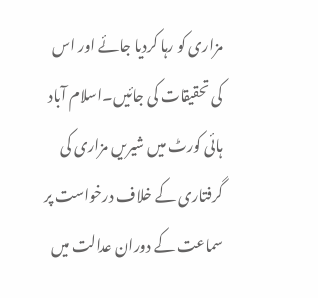مزاری کو رہا کردیا جائے اور اس کی تحقیقات کی جائیں۔اسلام آباد ہائی کورٹ میں شیریں مزاری کی گرفتاری کے خلاف درخواست پر سماعت کے دوران عدالت میں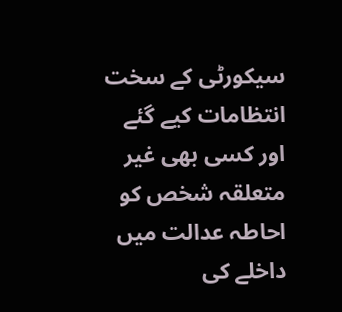سیکورٹی کے سخت انتظامات کیے گئے اور کسی بھی غیر متعلقہ شخص کو احاطہ عدالت میں داخلے کی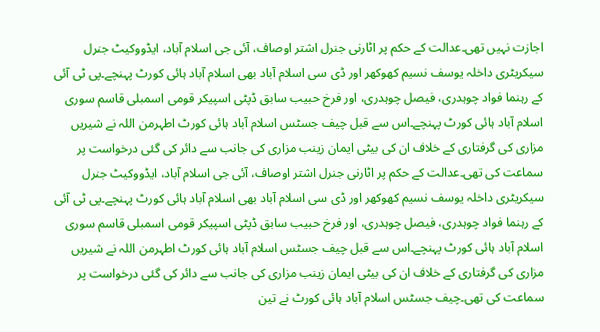اجازت نہیں تھی۔عدالت کے حکم پر اٹارنی جنرل اشتر اوصاف، آئی جی اسلام آباد، ایڈووکیٹ جنرل سیکریٹری داخلہ یوسف نسیم کھوکھر اور ڈی سی اسلام آباد بھی اسلام آباد ہائی کورٹ پہنچے۔پی ٹی آئی کے رہنما فواد چوہدری، فیصل چوہدری، اور فرخ حبیب سابق ڈپٹی اسپیکر قومی اسمبلی قاسم سوری اسلام آباد ہائی کورٹ پہنچے۔اس سے قبل چیف جسٹس اسلام آباد ہائی کورٹ اطہرمن اللہ نے شیریں مزاری کی گرفتاری کے خلاف ان کی بیٹی ایمان زینب مزاری کی جانب سے دائر کی گئی درخواست پر سماعت کی تھی۔عدالت کے حکم پر اٹارنی جنرل اشتر اوصاف، آئی جی اسلام آباد، ایڈووکیٹ جنرل سیکریٹری داخلہ یوسف نسیم کھوکھر اور ڈی سی اسلام آباد بھی اسلام آباد ہائی کورٹ پہنچے۔پی ٹی آئی کے رہنما فواد چوہدری، فیصل چوہدری، اور فرخ حبیب سابق ڈپٹی اسپیکر قومی اسمبلی قاسم سوری اسلام آباد ہائی کورٹ پہنچے۔اس سے قبل چیف جسٹس اسلام آباد ہائی کورٹ اطہرمن اللہ نے شیریں مزاری کی گرفتاری کے خلاف ان کی بیٹی ایمان زینب مزاری کی جانب سے دائر کی گئی درخواست پر سماعت کی تھی۔چیف جسٹس اسلام آباد ہائی کورٹ نے تین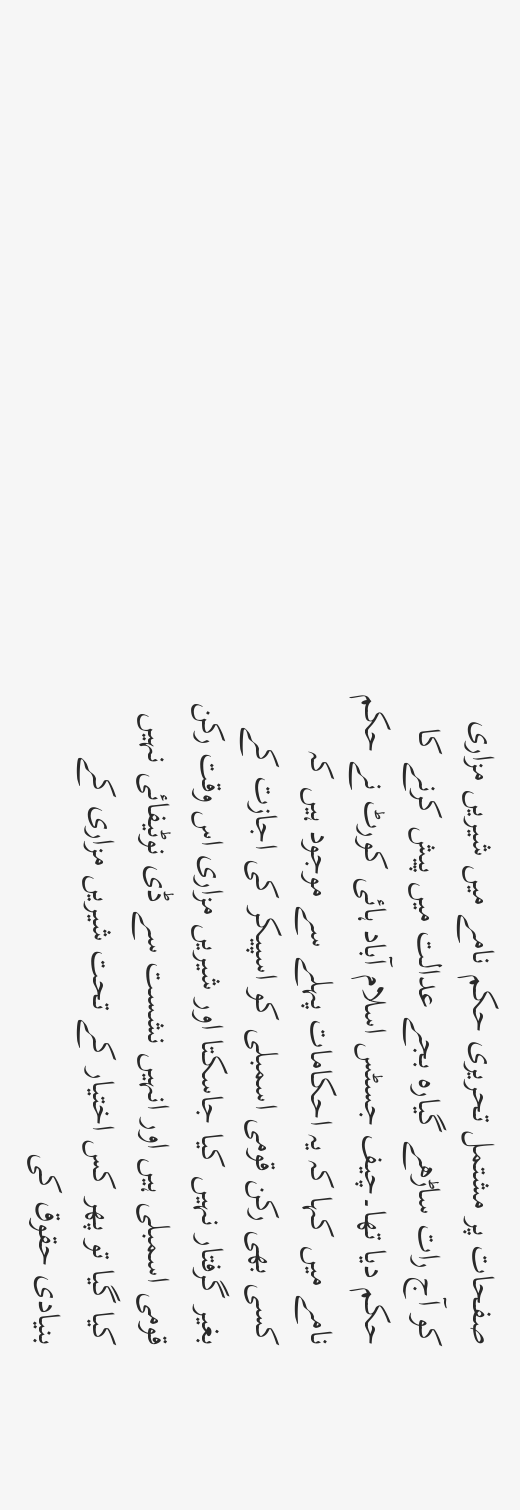صفحات پر مشتمل تحریری حکم نامے میں شیریں مزاری کو آج رات ساڑھے گیارہ بجے عدالت میں پیش کرنے کا حکم دیا تھا۔چیف جسٹس اسلام آباد ہائی کورٹ نے حکم نامے میں کہا کہ یہ احکامات پہلے سے موجود ہیں کہ کسی بھی رکن قومی اسمبلی کو اسپیکر کی اجازت کے بغیر گرفتار نہیں کیا جاسکتا اور شیریں مزاری اس وقت رکن قومی اسمبلی ہیں اور انہیں نشست سے ڈی نوٹیفائی نہیں کیا گیا تو پھر کس اختیار کے تحت شیریں مزاری کے بنیادی حقوق کی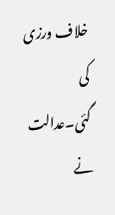خلاف ورزی کی گئی۔عدالت نے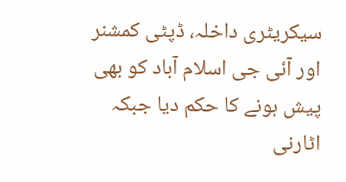سیکریٹری داخلہ، ڈپٹی کمشنر اور آئی جی اسلام آباد کو بھی پیش ہونے کا حکم دیا جبکہ اٹارنی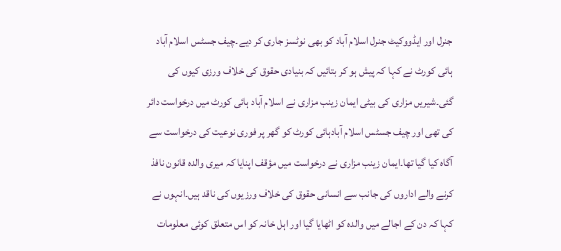جنرل اور ایڈووکیٹ جنرل اسلام آباد کو بھی نوٹسز جاری کر دیے۔چیف جسٹس اسلام آباد ہائی کورٹ نے کہا کہ پیش ہو کر بتائیں کہ بنیادی حقوق کی خلاف ورزی کیوں کی گئی۔شیریں مزاری کی بیٹی ایمان زینب مزاری نے اسلام آباد ہائی کورٹ میں درخواست دائر کی تھی اور چیف جسٹس اسلام آبادہائی کورٹ کو گھر پر فوری نوعیت کی درخواست سے آگاہ کیا گیا تھا۔ایمان زینب مزاری نے درخواست میں مؤقف اپنایا کہ میری والدہ قانون نافذ کرنے والے اداروں کی جانب سے انسانی حقوق کی خلاف ورزیوں کی ناقد ہیں۔انہوں نے کہا کہ دن کے اجالے میں والدہ کو اٹھایا گیا اور اہل خانہ کو اس متعلق کوئی معلومات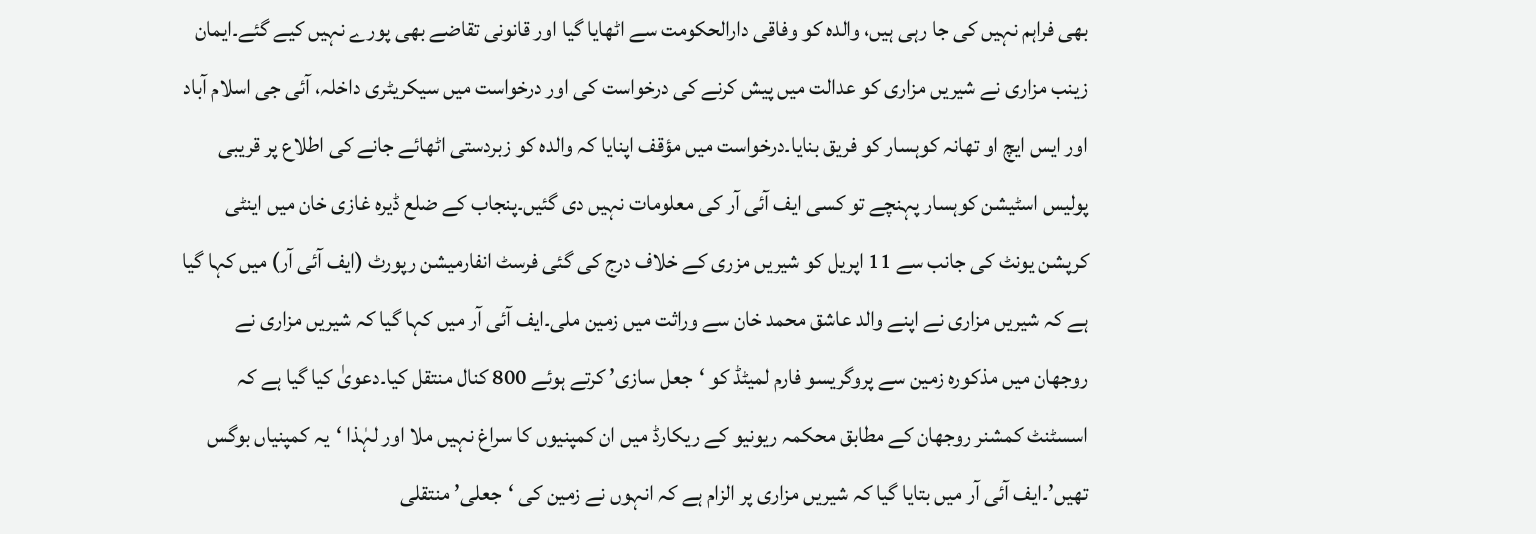بھی فراہم نہیں کی جا رہی ہیں، والدہ کو وفاقی دارالحکومت سے اٹھایا گیا اور قانونی تقاضے بھی پورے نہیں کیے گئے۔ایمان زینب مزاری نے شیریں مزاری کو عدالت میں پیش کرنے کی درخواست کی اور درخواست میں سیکریٹری داخلہ، آئی جی اسلام آباد اور ایس ایچ او تھانہ کوہسار کو فریق بنایا۔درخواست میں مؤقف اپنایا کہ والدہ کو زبردستی اٹھائے جانے کی اطلاع پر قریبی پولیس اسٹیشن کوہسار پہنچے تو کسی ایف آئی آر کی معلومات نہیں دی گئیں۔پنجاب کے ضلع ڈیرہ غازی خان میں اینٹی کرپشن یونٹ کی جانب سے 11 اپریل کو شیریں مزری کے خلاف درج کی گئی فرسٹ انفارمیشن رپورٹ (ایف آئی آر) میں کہا گیا ہے کہ شیریں مزاری نے اپنے والد عاشق محمد خان سے وراثت میں زمین ملی۔ایف آئی آر میں کہا گیا کہ شیریں مزاری نے روجھان میں مذکورہ زمین سے پروگریسو فارم لمیٹڈ کو ‘جعل سازی’ کرتے ہوئے 800 کنال منتقل کیا۔دعویٰ کیا گیا ہے کہ اسسٹنٹ کمشنر روجھان کے مطابق محکمہ ریونیو کے ریکارڈ میں ان کمپنیوں کا سراغ نہیں ملا اور لہٰذا ‘یہ کمپنیاں بوگس تھیں’۔ایف آئی آر میں بتایا گیا کہ شیریں مزاری پر الزام ہے کہ انہوں نے زمین کی ‘جعلی’ منتقلی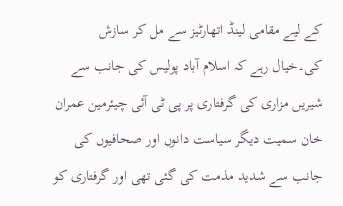کے لیے مقامی لینڈ اتھارٹیز سے مل کر سازش کی۔خیال رہے کہ اسلام آباد پولیس کی جانب سے شیریں مزاری کی گرفتاری پر پی ٹی آئی چیئرمین عمران خان سمیت دیگر سیاست دانوں اور صحافیوں کی جانب سے شدید مذمت کی گئی تھی اور گرفتاری کو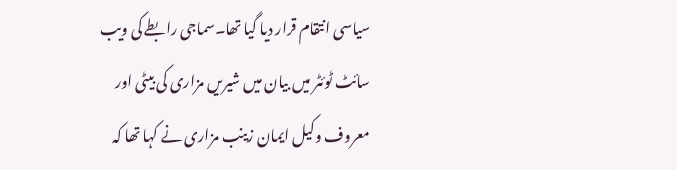سیاسی انتقام قرار دیا گیا تھا۔سماجی رابطے کی ویب سائٹ ٹوئٹر میں بیان میں شیریں مزاری کی بیٹی اور معروف وکیل ایمان زینب مزاری نے کہا تھا کہ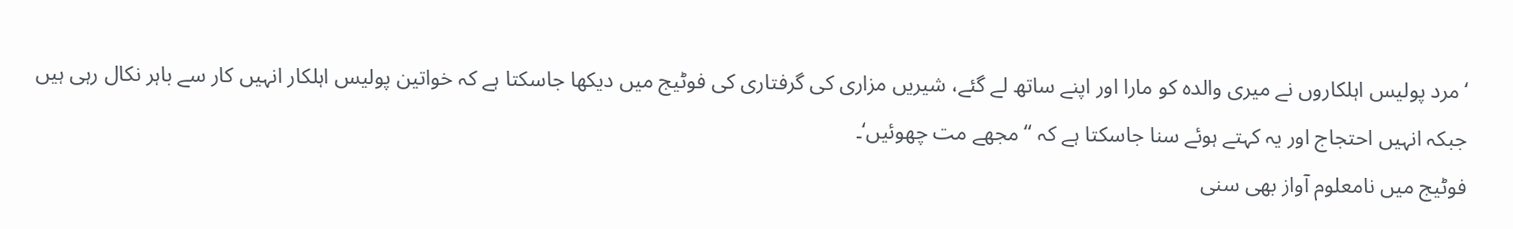‘مرد پولیس اہلکاروں نے میری والدہ کو مارا اور اپنے ساتھ لے گئے، شیریں مزاری کی گرفتاری کی فوٹیج میں دیکھا جاسکتا ہے کہ خواتین پولیس اہلکار انہیں کار سے باہر نکال رہی ہیں جبکہ انہیں احتجاج اور یہ کہتے ہوئے سنا جاسکتا ہے کہ ‘‘مجھے مت چھوئیں‘۔
فوٹیج میں نامعلوم آواز بھی سنی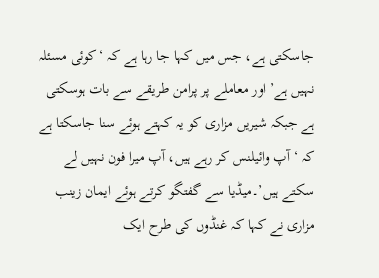جاسکتی ہے، جس میں کہا جا رہا ہے کہ ‘کوئی مسئلہ نہیں ہے’ اور معاملے پر پرامن طریقے سے بات ہوسکتی ہے جبکہ شیریں مزاری کو یہ کہتے ہوئے سنا جاسکتا ہے کہ ‘آپ وائیلنس کر رہے ہیں، آپ میرا فون نہیں لے سکتے ہیں’۔میڈیا سے گفتگو کرتے ہوئے ایمان زینب مزاری نے کہا کہ غنڈوں کی طرح ایک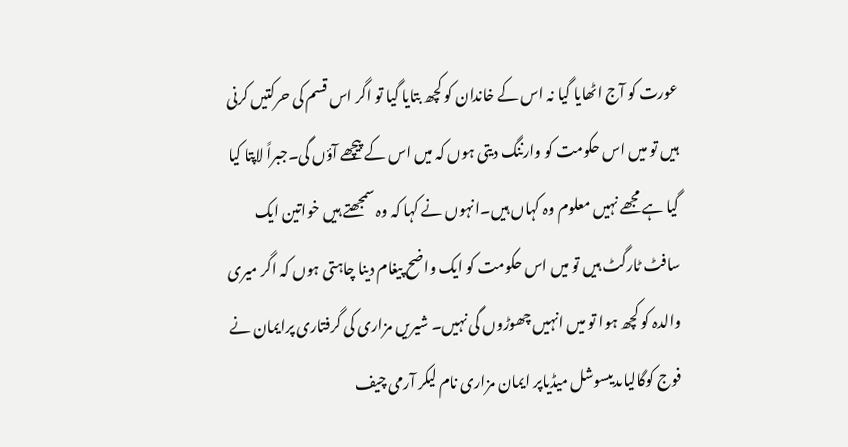عورت کو آج اٹھایا گیا نہ اس کے خاندان کو کچھ بتایا گیا تو اگر اس قسم کی حرکتیں کرنی ہیں تو میں اس حکومت کو وارننگ دیتی ہوں کہ میں اس کے پیچھے آؤں گی۔جبراً لاپتا کیا گیا ہے مجھے نہیں معلوم وہ کہاں ہیں۔انہوں نے کہا کہ وہ سمجھتے ہیں خواتین ایک سافٹ ٹارگٹ ہیں تو میں اس حکومت کو ایک واضح پیغام دینا چاہتی ہوں کہ اگر میری والدہ کو کچھ ہوا تو میں انہیں چھوڑوں گی نہیں۔ شیریں مزاری کی گرفتاری پرایمان نے فوج کوگالیاںدیںسوشل میڈیاپر ایمان مزاری نام لیکر آرمی چیف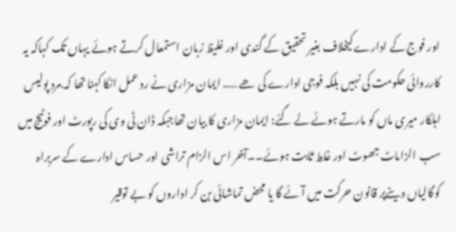اور فوج کے ادارے کیخلاف بغیر تحقیق کے گندی اور غلیظ زبان استمعال کرتے ہوئے یہاں تک کہاکہ یہ کارروائی حکومت کی نہیں بلکہ فوجی ادارے کی ھے ….. ایمان مزاری نے رد عمل انکا کہنا تھا کہ.مرد پولیس اہلکار میری ماں کو مارتے ہوئے لے گئے: ایمان مزاری کا بیان تھاجبکہ ڈان ٹی وی کی رپورٹ اور فوٹیج میں سب الزاماٹ جھوٹ اور غلط ثابت ہوئے۔۔آخر اس الزام تراشی اور حساس ادارے کے سربراہ کوگالیاں دینےپر قانون حرکت میں آئے گا یا محض تماشائی بن کر اداروں کو بے توقیر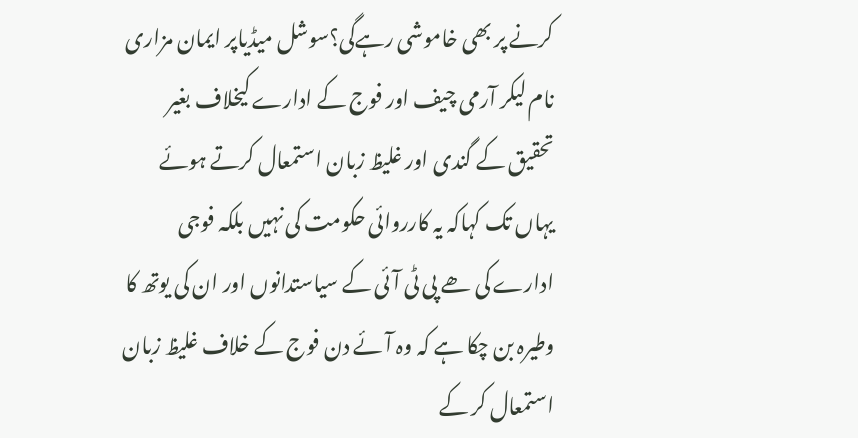کرنے پر بھی خاموشی رہےگی؟سوشل میڈیاپر ایمان مزاری نام لیکر آرمی چیف اور فوج کے ادارے کیخلاف بغیر تحقیق کے گندی اور غلیظ زبان استمعال کرتے ہوئے یہاں تک کہاکہ یہ کارروائی حکومت کی نہیں بلکہ فوجی ادارے کی ھے پی ٹی آئی کے سیاستدانوں اور ان کی یوتھ کا وطیرہ بن چکا ہے کہ وہ آئے دن فوج کے خلاف غلیظ زبان استمعال کر کے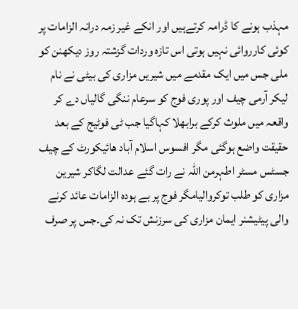مہذب ہونے کا ڈرامہ کرتےہیں اور انکے غیر زمہ درانہ الزامات پر کوئی کارروائی نہیں ہوتی اس تازہ وردات گزشتہ روز دیکھنن کو ملی جس میں ایک مقدمے میں شیریں مزاری کی بیٹی نے نام لیکر آرمی چیف اور پوری فوج کو سرعام ننگی گالیاں دے کر واقعہ میں ملوث کرکے برابھلا کہاگیا جب ٹی فوٹیج کے بعد حقیقت واضع ہوگئی مگر افسوس اسلام آباد ھائیکورٹ کے چیف جسٹس مسٹر اطہرمن اللہ نے رات گئے عدالت لگاکر شیرین مزاری کو طلب توکروالیامگر فوج پر بے ہودہ الزامات عائد کرنے والی پیٹیشنر ایمان مزاری کی سرزنش تک نہ کی۔جس پر صرف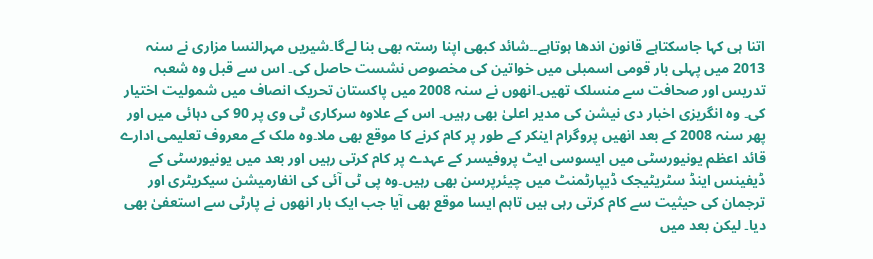اتنا ہی کہا جاسکتاہے قانون اندھا ہوتاہے۔۔شائد کبھی اپنا رستہ بھی بنا لےگا۔شیریں مہرالنسا مزاری نے سنہ 2013 میں پہلی بار قومی اسمبلی میں خواتین کی مخصوص نشست حاصل کی۔ اس سے قبل وہ شعبہ تدریس اور صحافت سے منسلک تھیں۔انھوں نے سنہ 2008 میں پاکستان تحریک انصاف میں شمولیت اختیار کی۔ وہ انگریزی اخبار دی نیشن کی مدیر اعلیٰ بھی رہیں۔ اس کے علاوہ سرکاری ٹی وی پر 90 کی دہائی میں اور پھر سنہ 2008 کے بعد انھیں پروگرام اینکر کے طور پر کام کرنے کا موقع بھی ملا۔وہ ملک کے معروف تعلیمی ادارے قائد اعظم یونیورسٹی میں ایسوسی ایٹ پروفیسر کے عہدے پر کام کرتی رہیں اور بعد میں یونیورسٹی کے ڈیفینس اینڈ سٹریٹیجک ڈیپارٹمنٹ میں چیئرپرسن بھی رہیں۔وہ پی ٹی آئی کی انفارمیشن سیکریٹری اور ترجمان کی حیثیت سے کام کرتی رہی ہیں تاہم ایسا موقع بھی آیا جب ایک بار انھوں نے پارٹی سے استعفیٰ بھی دیا۔ لیکن بعد میں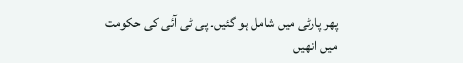پھر پارٹی میں شامل ہو گئیں۔ پی ٹی آئی کی حکومت میں انھیں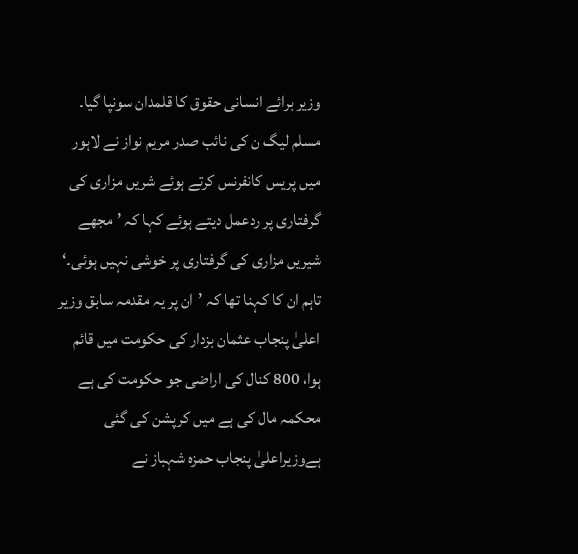وزیر برائے انسانی حقوق کا قلمدان سونپا گیا۔ مسلم لیگ ن کی نائب صدر مریم نواز نے لاہور میں پریس کانفرنس کرتے ہوئے شریں مزاری کی گرفتاری پر ردعمل دیتے ہوئے کہا کہ ’مجھے شیریں مزاری کی گرفتاری پر خوشی نہیں ہوئی۔‘
تاہم ان کا کہنا تھا کہ ’ان پر یہ مقدمہ سابق وزیر اعلیٰ پنجاب عثمان بزدار کی حکومت میں قائم ہوا، 800 کنال کی اراضی جو حکومت کی ہے محکمہ مال کی ہے میں کرپشن کی گئی ہےوزیراعلیٰ پنجاب حمزہ شہباز نے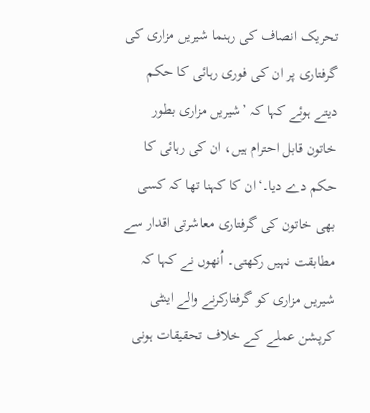تحریک انصاف کی رہنما شیریں مزاری کی گرفتاری پر ان کی فوری رہائی کا حکم دیتے ہوئے کہا کہ ’شیریں مزاری بطور خاتون قابل احترام ہیں، ان کی رہائی کا حکم دے دیا۔‘ان کا کہنا تھا کہ کسی بھی خاتون کی گرفتاری معاشرتی اقدار سے مطابقت نہیں رکھتی۔ اُنھوں نے کہا کہ شیریں مزاری کو گرفتارکرنے والے اینٹی کرپشن عملے کے خلاف تحقیقات ہونی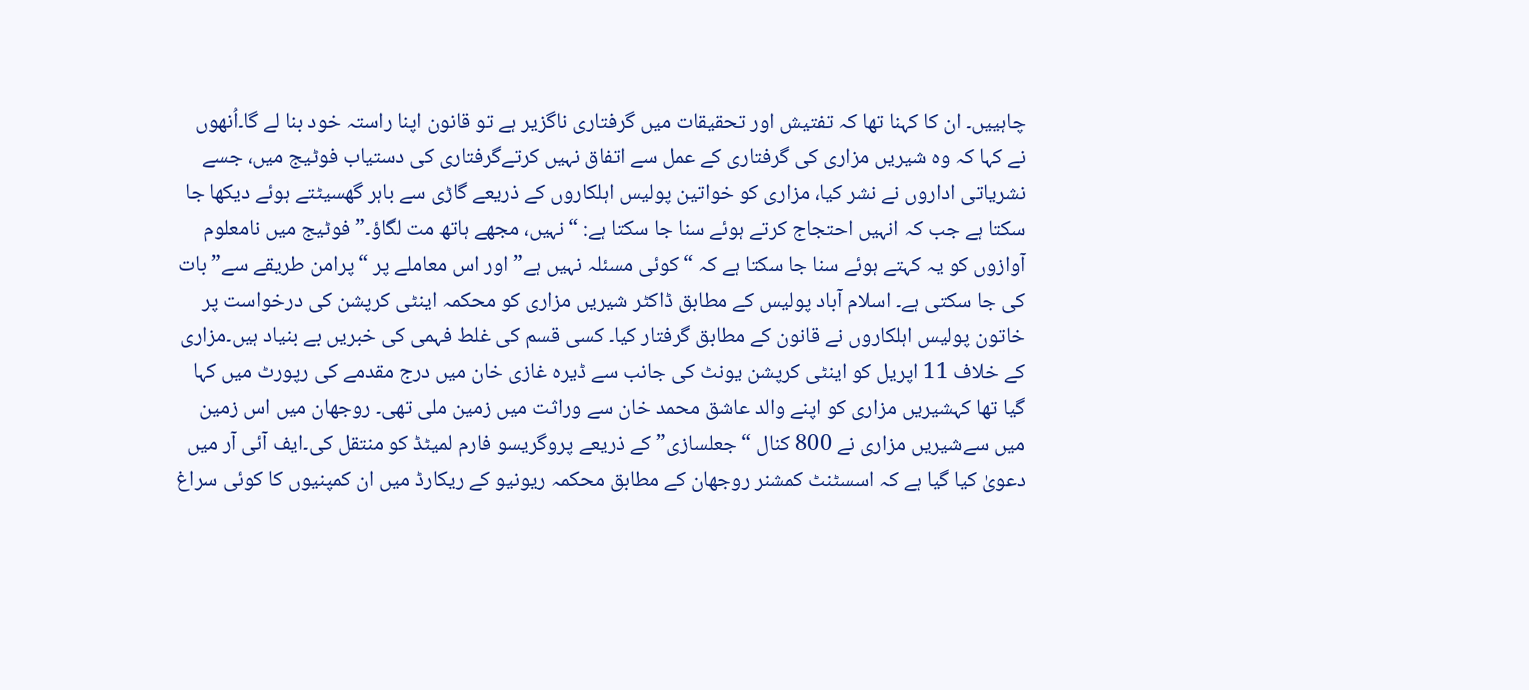چاہییں۔ ان کا کہنا تھا کہ تفتیش اور تحقیقات میں گرفتاری ناگزیر ہے تو قانون اپنا راستہ خود بنا لے گا۔اُنھوں نے کہا کہ وہ شیریں مزاری کی گرفتاری کے عمل سے اتفاق نہیں کرتےگرفتاری کی دستیاب فوٹیج میں، جسے نشریاتی اداروں نے نشر کیا، مزاری کو خواتین پولیس اہلکاروں کے ذریعے گاڑی سے باہر گھسیٹتے ہوئے دیکھا جا سکتا ہے جب کہ انہیں احتجاج کرتے ہوئے سنا جا سکتا ہے: “نہیں، مجھے ہاتھ مت لگاؤ۔” فوٹیج میں نامعلوم آوازوں کو یہ کہتے ہوئے سنا جا سکتا ہے کہ “کوئی مسئلہ نہیں ہے” اور اس معاملے پر “پرامن طریقے سے” بات کی جا سکتی ہے۔ اسلام آباد پولیس کے مطابق ڈاکٹر شیریں مزاری کو محکمہ اینٹی کرپشن کی درخواست پر خاتون پولیس اہلکاروں نے قانون کے مطابق گرفتار کیا۔ کسی قسم کی غلط فہمی کی خبریں بے بنیاد ہیں۔مزاری کے خلاف 11 اپریل کو اینٹی کرپشن یونٹ کی جانب سے ڈیرہ غازی خان میں درج مقدمے کی رپورٹ میں کہا گیا تھا کہشیریں مزاری کو اپنے والد عاشق محمد خان سے وراثت میں زمین ملی تھی۔ روجھان میں اس زمین میں سےشیریں مزاری نے 800 کنال “جعلسازی” کے ذریعے پروگریسو فارم لمیٹڈ کو منتقل کی۔ایف آئی آر میں دعویٰ کیا گیا ہے کہ اسسٹنٹ کمشنر روجھان کے مطابق محکمہ ریونیو کے ریکارڈ میں ان کمپنیوں کا کوئی سراغ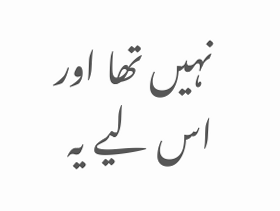نہیں تھا اور اس لیے یہ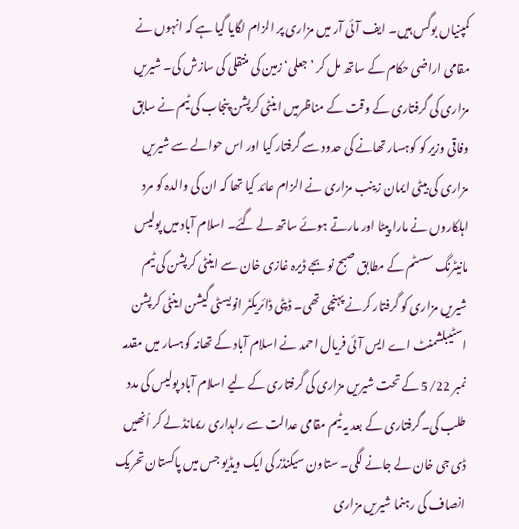کمپنیاں بوگس ہیں۔ ایف آئی آر میں مزاری پر الزام لگایا گیا ہے کہ انہوں نے مقامی اراضی حکام کے ساتھ مل کر ’جعلی‘ زمین کی منتقلی کی سازش کی۔ شیریں مزاری کی گرفتاری کے وقت کے مناظرمیں اینٹی کرپشن پنجاب کی ٹیم نے سابق وفاقی وزیر کو کوہسار تھانے کی حدود سے گرفتار کیا اور اس حوالے سے شیریں مزاری کی بیٹی ایمان زینب مزاری نے الزام عائد کیا تھا کہ ان کی والدہ کو مرد اہلکاروں نے مارا پیٹا اور مارتے ہوئے ساتھ لے گئے۔ اسلام آباد میں پولیس مانیٹرنگ سسٹم کے مطابق صبح نو بجے ڈیرہ غازی خان سے اینٹی کرپشن کی ٹیم شیریں مزاری کو گرفتار کرنے پہنچی تھی۔ ڈپٹی ڈائریکٹر انویسٹی گیشن اینٹی کرپشن اسٹیبلشمنٹ اے ایس آئی فریال احمد نے اسلام آباد کے تھانہ کوہسار میں مقدمہ نمبر 5/22 کے تحت شیریں مزاری کی گرفتاری کے لیے اسلام آباد پولیس کی مدد طلب کی۔گرفتاری کے بعد یہ ٹیم مقامی عدالت سے راہداری ریمانڈ لے کر اُنھیں ڈی جی خان لے جانے لگی۔ ستاون سیکنڈز کی ایک ویڈیو جس میں پاکستان تحریک انصاف کی رہنما شیریں مزاری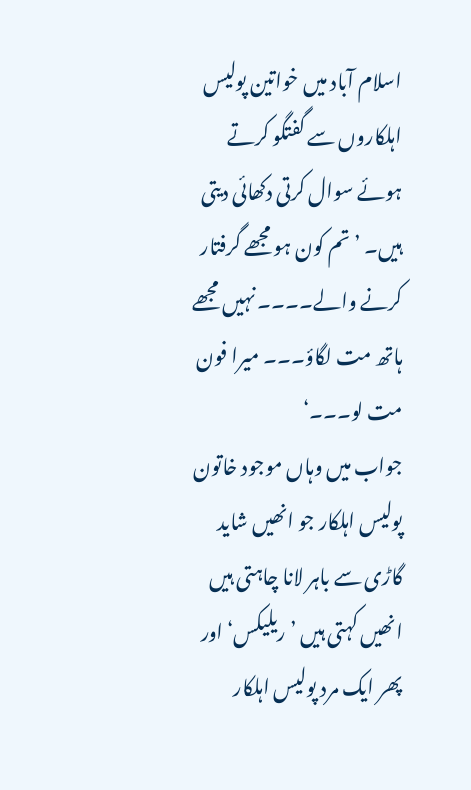اسلام آباد میں خواتین پولیس اہلکاروں سے گفتگو کرتے ہوئے سوال کرتی دکھائی دیتی ہیں۔ ’تم کون ہو مجھے گرفتار کرنے والے۔۔۔۔ نہیں مجھے ہاتھ مت لگاؤ۔۔۔ میرا فون مت لو۔۔۔‘
جواب میں وہاں موجود خاتون پولیس اہلکار جو انھیں شاید گاڑی سے باہر لانا چاہتی ہیں انھیں کہتی ہیں ’ریلیکس‘ اور پھر ایک مرد پولیس اہلکار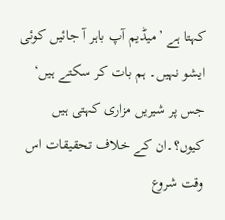کہتا ہے ’میڈیم آپ باہر آ جائیں کوئی ایشو نہیں۔ ہم بات کر سکتے ہیں‘ جس پر شیریں مزاری کہتی ہیں کیوں؟۔ان کے خلاف تحقیقات اس وقت شروع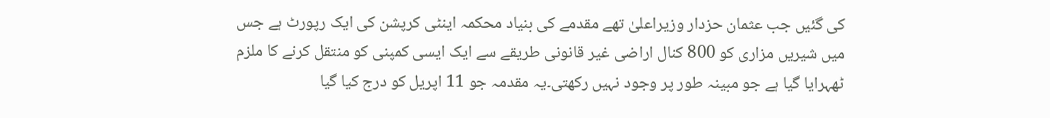کی گئیں جب عثمان حزدار وزیراعلیٰ تھے مقدمے کی بنیاد محکمہ اینٹی کرپشن کی ایک رپورٹ ہے جس میں شیریں مزاری کو 800 کنال اراضی غیر قانونی طریقے سے ایک ایسی کمپنی کو منتقل کرنے کا ملزم ٹھہرایا گیا ہے جو مبینہ طور پر وجود نہیں رکھتی۔یہ مقدمہ جو 11 اپریل کو درج کیا گیا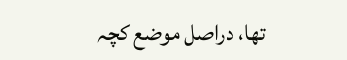تھا، دراصل موضع کچہ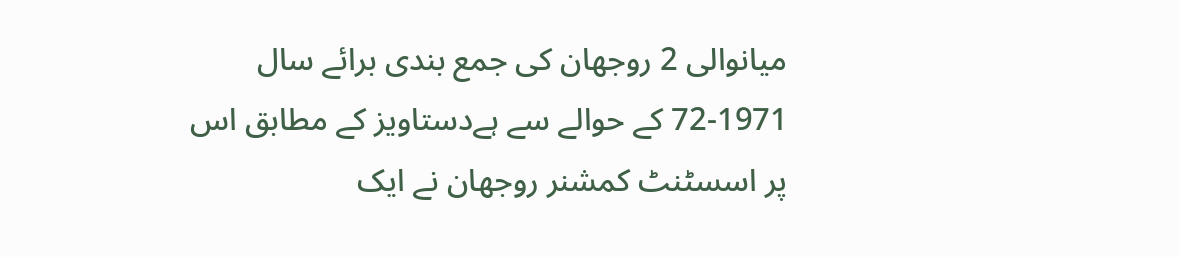میانوالی 2 روجھان کی جمع بندی برائے سال 1971-72 کے حوالے سے ہےدستاویز کے مطابق اس پر اسسٹنٹ کمشنر روجھان نے ایک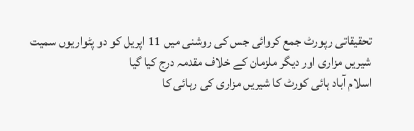تحقیقاتی رپورٹ جمع کروائی جس کی روشنی میں 11 اپریل کو دو پٹواریوں سمیت شیریں مزاری اور دیگر ملزمان کے خلاف مقدمہ درج کیا گیا
اسلام آباد ہائی کورٹ کا شیریں مزاری کی رہائی کا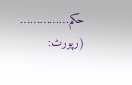حکم…………… (رپورٹ: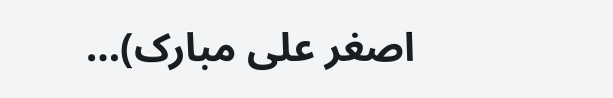اصغر علی مبارک)…